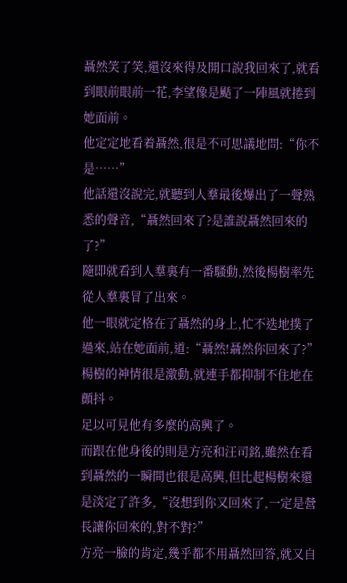聶然笑了笑,還沒來得及開口說我回來了,就看到眼前眼前一花,李望像是颳了一陣風就捲到她面前。
他定定地看着聶然,很是不可思議地問:“你不是……”
他話還沒說完,就聽到人羣最後爆出了一聲熟悉的聲音,“聶然回來了?是誰說聶然回來的了?”
隨即就看到人羣裏有一番騷動,然後楊樹率先從人羣裏冒了出來。
他一眼就定格在了聶然的身上,忙不迭地撲了過來,站在她面前,道:“聶然!聶然你回來了?”
楊樹的神情很是激動,就連手都抑制不住地在顫抖。
足以可見他有多麼的高興了。
而跟在他身後的則是方亮和汪司銘,雖然在看到聶然的一瞬間也很是高興,但比起楊樹來還是淡定了許多,“沒想到你又回來了,一定是營長讓你回來的,對不對?”
方亮一臉的肯定,幾乎都不用聶然回答,就又自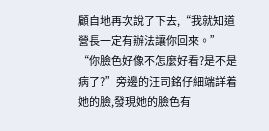顧自地再次說了下去,“我就知道營長一定有辦法讓你回來。”
“你臉色好像不怎麼好看?是不是病了?”旁邊的汪司銘仔細端詳着她的臉,發現她的臉色有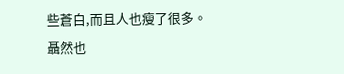些蒼白,而且人也瘦了很多。
聶然也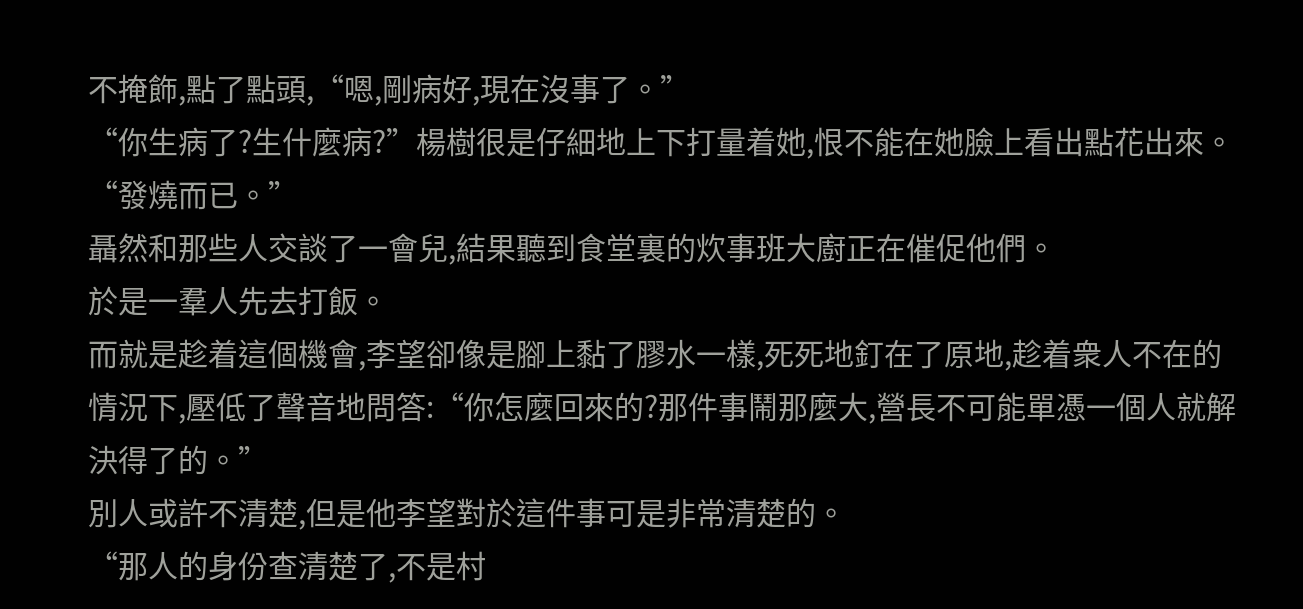不掩飾,點了點頭,“嗯,剛病好,現在沒事了。”
“你生病了?生什麼病?”楊樹很是仔細地上下打量着她,恨不能在她臉上看出點花出來。
“發燒而已。”
聶然和那些人交談了一會兒,結果聽到食堂裏的炊事班大廚正在催促他們。
於是一羣人先去打飯。
而就是趁着這個機會,李望卻像是腳上黏了膠水一樣,死死地釘在了原地,趁着衆人不在的情況下,壓低了聲音地問答:“你怎麼回來的?那件事鬧那麼大,營長不可能單憑一個人就解決得了的。”
別人或許不清楚,但是他李望對於這件事可是非常清楚的。
“那人的身份查清楚了,不是村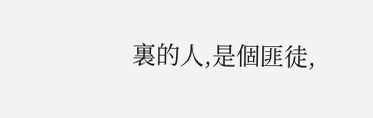裏的人,是個匪徒,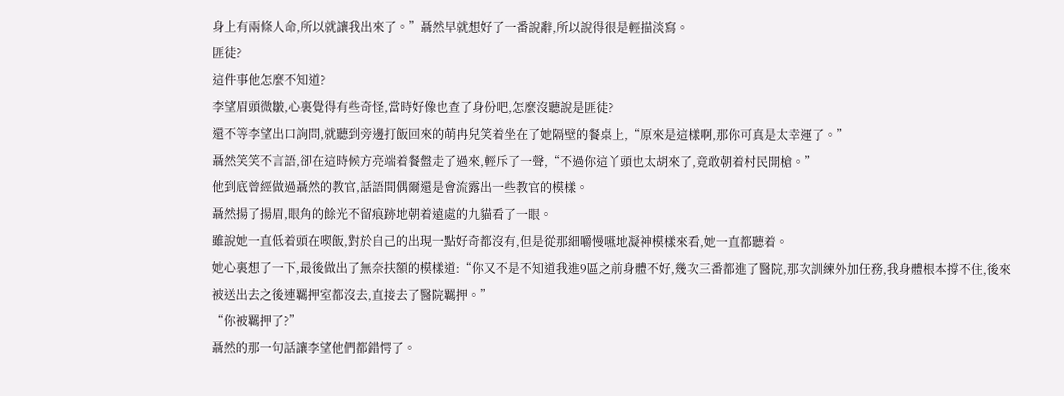身上有兩條人命,所以就讓我出來了。”聶然早就想好了一番說辭,所以說得很是輕描淡寫。
匪徒?
這件事他怎麼不知道?
李望眉頭微皺,心裏覺得有些奇怪,當時好像也查了身份吧,怎麼沒聽說是匪徒?
還不等李望出口詢問,就聽到旁邊打飯回來的萌冉兒笑着坐在了她隔壁的餐桌上,“原來是這樣啊,那你可真是太幸運了。”
聶然笑笑不言語,卻在這時候方亮端着餐盤走了過來,輕斥了一聲,“不過你這丫頭也太胡來了,竟敢朝着村民開槍。”
他到底曾經做過聶然的教官,話語間偶爾還是會流露出一些教官的模樣。
聶然揚了揚眉,眼角的餘光不留痕跡地朝着遠處的九貓看了一眼。
雖說她一直低着頭在喫飯,對於自己的出現一點好奇都沒有,但是從那細嚼慢嚥地凝神模樣來看,她一直都聽着。
她心裏想了一下,最後做出了無奈扶額的模樣道:“你又不是不知道我進9區之前身體不好,幾次三番都進了醫院,那次訓練外加任務,我身體根本撐不住,後來被送出去之後連羈押室都沒去,直接去了醫院羈押。”
“你被羈押了?”
聶然的那一句話讓李望他們都錯愕了。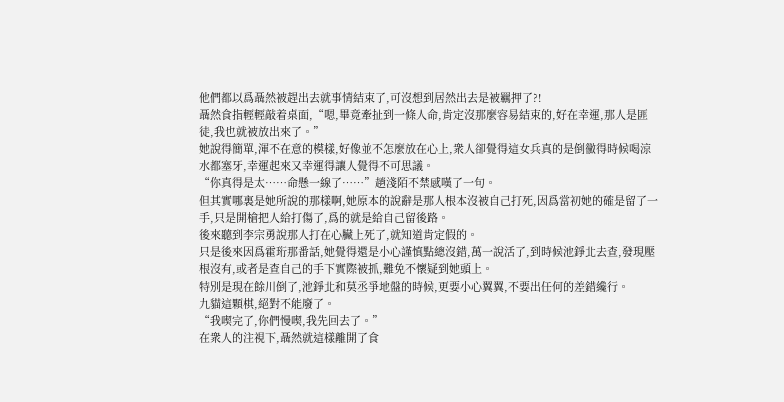他們都以爲聶然被趕出去就事情結束了,可沒想到居然出去是被羈押了?!
聶然食指輕輕敲着桌面,“嗯,畢竟牽扯到一條人命,肯定沒那麼容易結束的,好在幸運,那人是匪徒,我也就被放出來了。”
她說得簡單,渾不在意的模樣,好像並不怎麼放在心上,衆人卻覺得這女兵真的是倒黴得時候喝涼水都塞牙,幸運起來又幸運得讓人覺得不可思議。
“你真得是太……命懸一線了……”趙淺陌不禁感嘆了一句。
但其實哪裏是她所說的那樣啊,她原本的說辭是那人根本沒被自己打死,因爲當初她的確是留了一手,只是開槍把人給打傷了,爲的就是給自己留後路。
後來聽到李宗勇說那人打在心臟上死了,就知道肯定假的。
只是後來因爲霍珩那番話,她覺得還是小心謹慎點總沒錯,萬一說活了,到時候池錚北去查,發現壓根沒有,或者是查自己的手下實際被抓,難免不懷疑到她頭上。
特別是現在餘川倒了,池錚北和莫丞爭地盤的時候,更要小心翼翼,不要出任何的差錯纔行。
九貓這顆棋,絕對不能廢了。
“我喫完了,你們慢喫,我先回去了。”
在衆人的注視下,聶然就這樣離開了食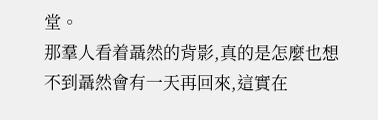堂。
那羣人看着聶然的背影,真的是怎麼也想不到聶然會有一天再回來,這實在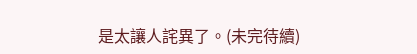是太讓人詫異了。(未完待續)